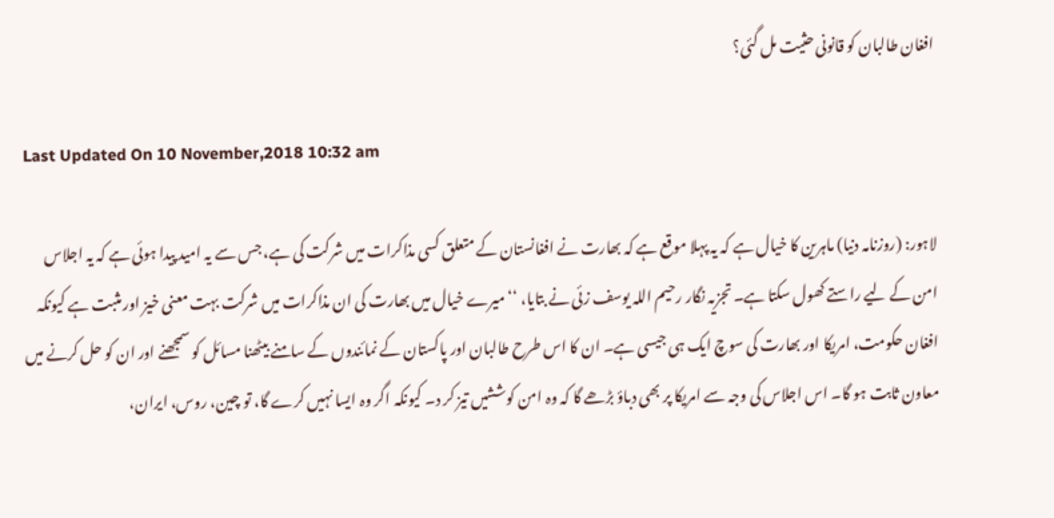افغان طالبان کو قانونی حثیت مل گئی؟

Last Updated On 10 November,2018 10:32 am

لاہور: (روزنامہ دنیا) ماہرین کا خیال ہے کہ یہ پہلا موقع ہے کہ بھارت نے افغانستان کے متعلق کسی مذاکرات میں شرکت کی ہے، جس سے یہ امید پیدا ہوئی ہے کہ یہ اجلاس امن کے لیے راستے کھول سکتا ہے۔ تجزیہ نگار رحیم اللہ یوسف زئی نے بتایا، ‘‘میرے خیال میں بھارت کی ان مذاکرات میں شرکت بہت معنی خیز اور مثبت ہے کیونکہ افغان حکومت، امریکا اور بھارت کی سوچ ایک ہی جیسی ہے۔ ان کا اس طرح طالبان اور پاکستان کے نمائندوں کے سامنے بیٹھنا مسائل کو سمجھنے اور ان کو حل کرنے میں معاون ثابت ہو گا۔ اس اجلاس کی وجہ سے امریکا پر بھی دباؤ بڑھے گا کہ وہ امن کوششیں تیز کر د۔ کیونکہ اگر وہ ایسا نہیں کرے گا، تو چین، روس، ایران،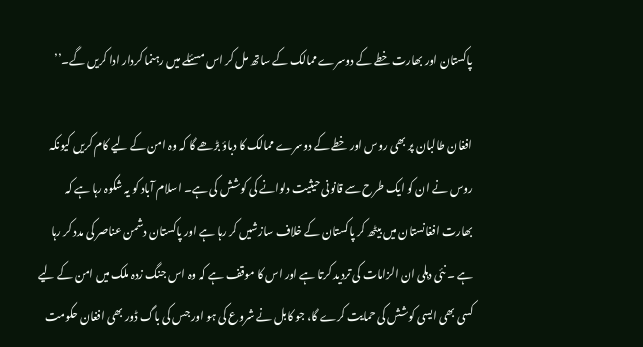پاکستان اور بھارت خطے کے دوسرے ممالک کے ساتھ مل کر اس مسئلے میں رہنما کردار ادا کریں گے۔’’

افغان طالبان پر بھی روس اور خطے کے دوسرے ممالک کا دباؤ بڑھے گا کہ وہ امن کے لیے کام کریں کیونکہ روس نے ان کو ایک طرح سے قانونی حیثیت دلوانے کی کوشش کی ہے۔ اسلام آباد کو یہ شکوہ رہا ہے کہ بھارت افغانستان میں بیٹھ کر پاکستان کے خلاف سازشیں کر رہا ہے اور پاکستان دشمن عناصر کی مدد کر رہا ہے ۔ نئی دہلی ان الزامات کی تردید کرتا ہے اور اس کا موقف ہے کہ وہ اس جنگ زدہ ملک میں امن کے لیے کسی بھی ایسی کوشش کی حمایت کرے گا، جو کابل نے شروع کی ہو اور جس کی باگ ڈور بھی افغان حکومت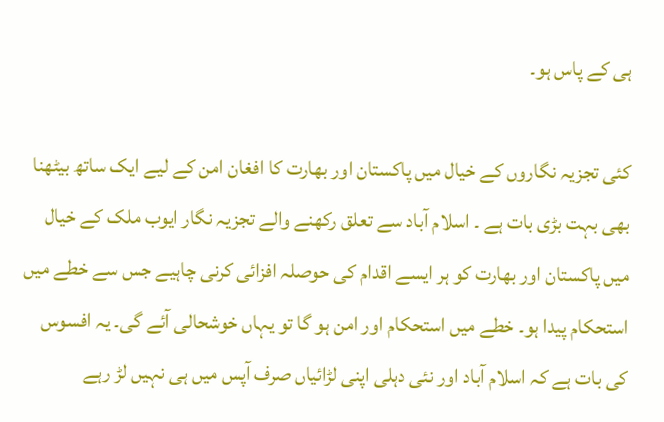ہی کے پاس ہو۔

کئی تجزیہ نگاروں کے خیال میں پاکستان اور بھارت کا افغان امن کے لیے ایک ساتھ بیٹھنا بھی بہت بڑی بات ہے ۔ اسلام آباد سے تعلق رکھنے والے تجزیہ نگار ایوب ملک کے خیال میں پاکستان اور بھارت کو ہر ایسے اقدام کی حوصلہ افزائی کرنی چاہیے جس سے خطے میں استحکام پیدا ہو۔ خطے میں استحکام اور امن ہو گا تو یہاں خوشحالی آئے گی۔ یہ افسوس کی بات ہے کہ اسلام آباد اور نئی دہلی اپنی لڑائیاں صرف آپس میں ہی نہیں لڑ رہے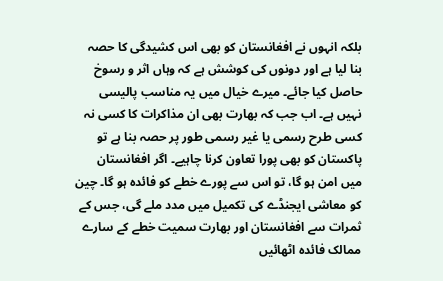بلکہ انہوں نے افغانستان کو بھی اس کشیدگی کا حصہ بنا لیا ہے اور دونوں کی کوشش ہے کہ وہاں اثر و رسوخ حاصل کیا جائے۔ میرے خیال میں یہ مناسب پالیسی نہیں ہے۔ اب جب کہ بھارت بھی ان مذاکرات کا کسی نہ کسی طرح رسمی یا غیر رسمی طور پر حصہ بنا ہے تو پاکستان کو بھی پورا تعاون کرنا چاہیے۔ اگر افغانستان میں امن ہو گا، تو اس سے پورے خطے کو فائدہ ہو گا۔ چین کو معاشی ایجنڈے کی تکمیل میں مدد ملے گی، جس کے ثمرات سے افغانستان اور بھارت سمیت خطے کے سارے ممالک فائدہ اٹھائیں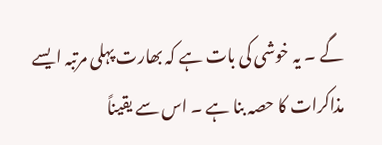گے ۔ یہ خوشی کی بات ہے کہ بھارت پہلی مرتبہ ایسے مذاکرات کا حصہ بنا ہے ۔ اس سے یقیناً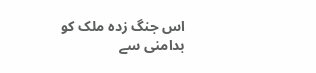اس جنگ زدہ ملک کو بدامنی سے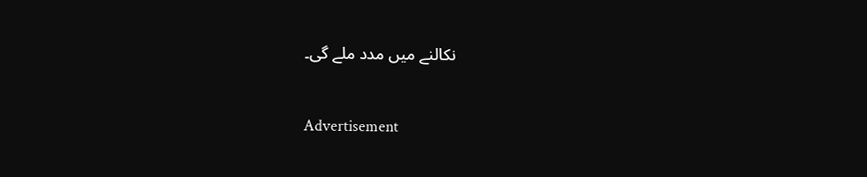نکالنے میں مدد ملے گی۔


Advertisement